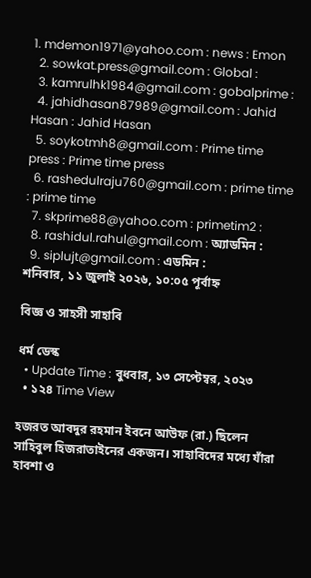1. mdemon1971@yahoo.com : news : Emon
  2. sowkat.press@gmail.com : Global :
  3. kamrulhk1984@gmail.com : gobalprime :
  4. jahidhasan87989@gmail.com : Jahid Hasan : Jahid Hasan
  5. soykotmh8@gmail.com : Prime time press : Prime time press
  6. rashedulraju760@gmail.com : prime time : prime time
  7. skprime88@yahoo.com : primetim2 :
  8. rashidul.rahul@gmail.com : অ্যাডমিন :
  9. siplujt@gmail.com : এডমিন :
শনিবার, ১১ জুলাই ২০২৬, ১০:০৫ পূর্বাহ্ন

বিজ্ঞ ও সাহসী সাহাবি

ধর্ম ডেস্ক
  • Update Time : বুধবার, ১৩ সেপ্টেম্বর, ২০২৩
  • ১২৪ Time View

হজরত আবদুর রহমান ইবনে আউফ (রা.) ছিলেন সাহিবুল হিজরাতাইনের একজন। সাহাবিদের মধ্যে যাঁরা হাবশা ও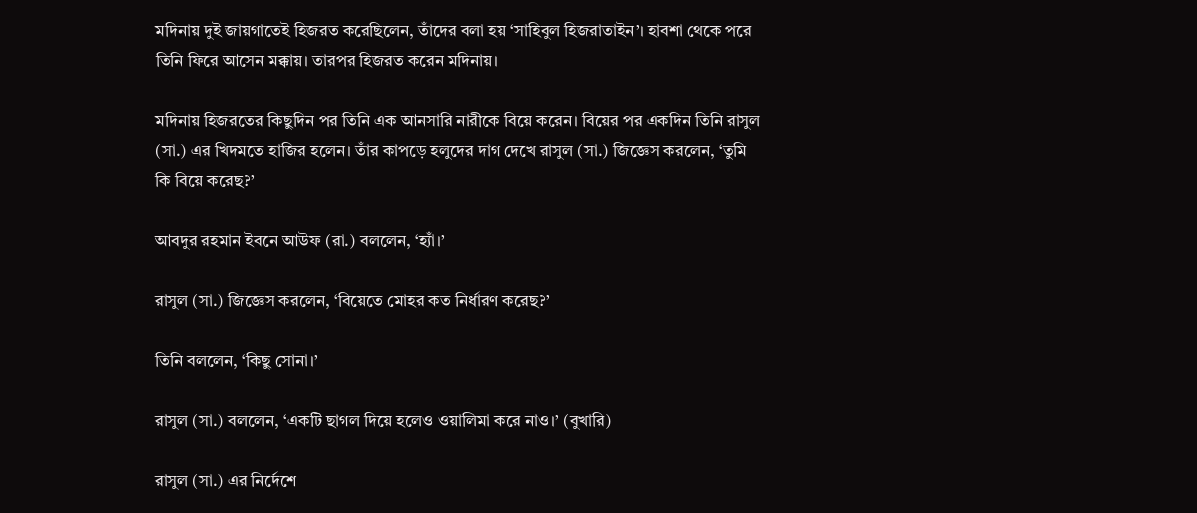মদিনায় দুই জায়গাতেই হিজরত করেছিলেন, তাঁদের বলা হয় ‘সাহিবুল হিজরাতাইন’। হাবশা থেকে পরে তিনি ফিরে আসেন মক্কায়। তারপর হিজরত করেন মদিনায়।

মদিনায় হিজরতের কিছুদিন পর তিনি এক আনসারি নারীকে বিয়ে করেন। বিয়ের পর একদিন তিনি রাসুল (সা.) এর খিদমতে হাজির হলেন। তাঁর কাপড়ে হলুদের দাগ দেখে রাসুল (সা.) জিজ্ঞেস করলেন, ‘তুমি কি বিয়ে করেছ?’

আবদুর রহমান ইবনে আউফ (রা.) বললেন, ‘হ্যাঁ।’

রাসুল (সা.) জিজ্ঞেস করলেন, ‘বিয়েতে মোহর কত নির্ধারণ করেছ?’

তিনি বললেন, ‘কিছু সোনা।’

রাসুল (সা.) বললেন, ‘একটি ছাগল দিয়ে হলেও ওয়ালিমা করে নাও।’ (বুখারি)

রাসুল (সা.) এর নির্দেশে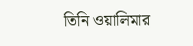তিনি ওয়ালিমার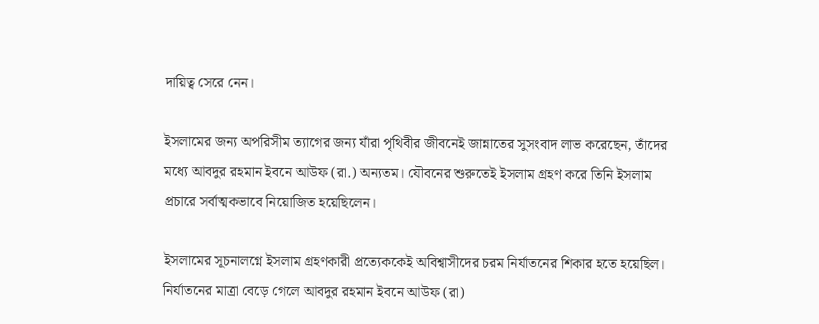দায়িত্ব সেরে নেন।

ইসলামের জন্য অপরিসীম ত্যাগের জন্য যাঁরা পৃথিবীর জীবনেই জান্নাতের সুসংবাদ লাভ করেছেন, তাঁদের মধ্যে আবদুর রহমান ইবনে আউফ (রা.) অন্যতম। যৌবনের শুরুতেই ইসলাম গ্রহণ করে তিনি ইসলাম প্রচারে সর্বাত্মকভাবে নিয়োজিত হয়েছিলেন।

ইসলামের সূচনালগ্নে ইসলাম গ্রহণকারী প্রত্যেককেই অবিশ্বাসীদের চরম নির্যাতনের শিকার হতে হয়েছিল। নির্যাতনের মাত্রা বেড়ে গেলে আবদুর রহমান ইবনে আউফ (রা)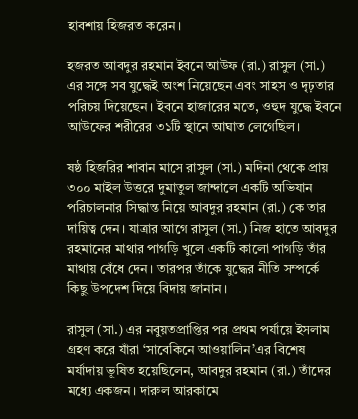হাবশায় হিজরত করেন।

হজরত আবদুর রহমান ইবনে আউফ (রা.) রাসুল (সা.) এর সঙ্গে সব যুদ্ধেই অংশ নিয়েছেন এবং সাহস ও দৃঢ়তার পরিচয় দিয়েছেন। ইবনে হাজারের মতে, ওহুদ যুদ্ধে ইবনে আউফের শরীরের ৩১টি স্থানে আঘাত লেগেছিল।

ষষ্ঠ হিজরির শাবান মাসে রাসুল (সা.) মদিনা থেকে প্রায় ৩০০ মাইল উত্তরে দুমাতুল জান্দালে একটি অভিযান পরিচালনার সিদ্ধান্ত নিয়ে আবদুর রহমান (রা.) কে তার দায়িত্ব দেন। যাত্রার আগে রাসুল (সা.) নিজ হাতে আবদুর রহমানের মাথার পাগড়ি খুলে একটি কালো পাগড়ি তাঁর মাথায় বেঁধে দেন। তারপর তাঁকে যুদ্ধের নীতি সম্পর্কে কিছু উপদেশ দিয়ে বিদায় জানান।

রাসুল (সা.) এর নবুয়তপ্রাপ্তির পর প্রথম পর্যায়ে ইসলাম গ্রহণ করে যাঁরা ‘সাবেকিনে আওয়ালিন’এর বিশেষ মর্যাদায় ভূষিত হয়েছিলেন, আবদুর রহমান (রা.) তাঁদের মধ্যে একজন। দারুল আরকামে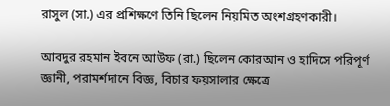রাসুল (সা.) এর প্রশিক্ষণে তিনি ছিলেন নিয়মিত অংশগ্রহণকারী।

আবদুর রহমান ইবনে আউফ (রা.) ছিলেন কোরআন ও হাদিসে পরিপূর্ণ জ্ঞানী, পরামর্শদানে বিজ্ঞ, বিচার ফয়সালার ক্ষেত্রে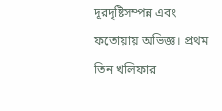দূরদৃষ্টিসম্পন্ন এবং ফতোয়ায় অভিজ্ঞ। প্রথম তিন খলিফার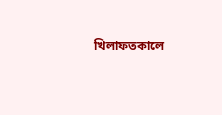খিলাফতকালে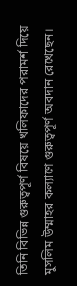তিনি বিভিন্ন গুরুত্বপূর্ণ বিষয়ে খলিফাদের পরামর্শ দিয়ে মুসলিম উম্মাহর কল্যাণে গুরুত্বপূর্ণ অবদান রেখেছেন।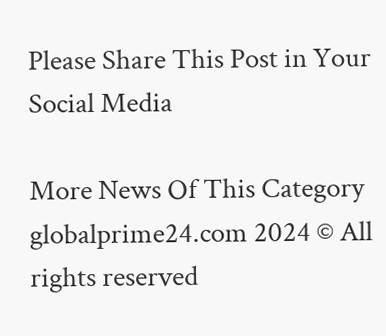Please Share This Post in Your Social Media

More News Of This Category
globalprime24.com 2024 © All rights reserved